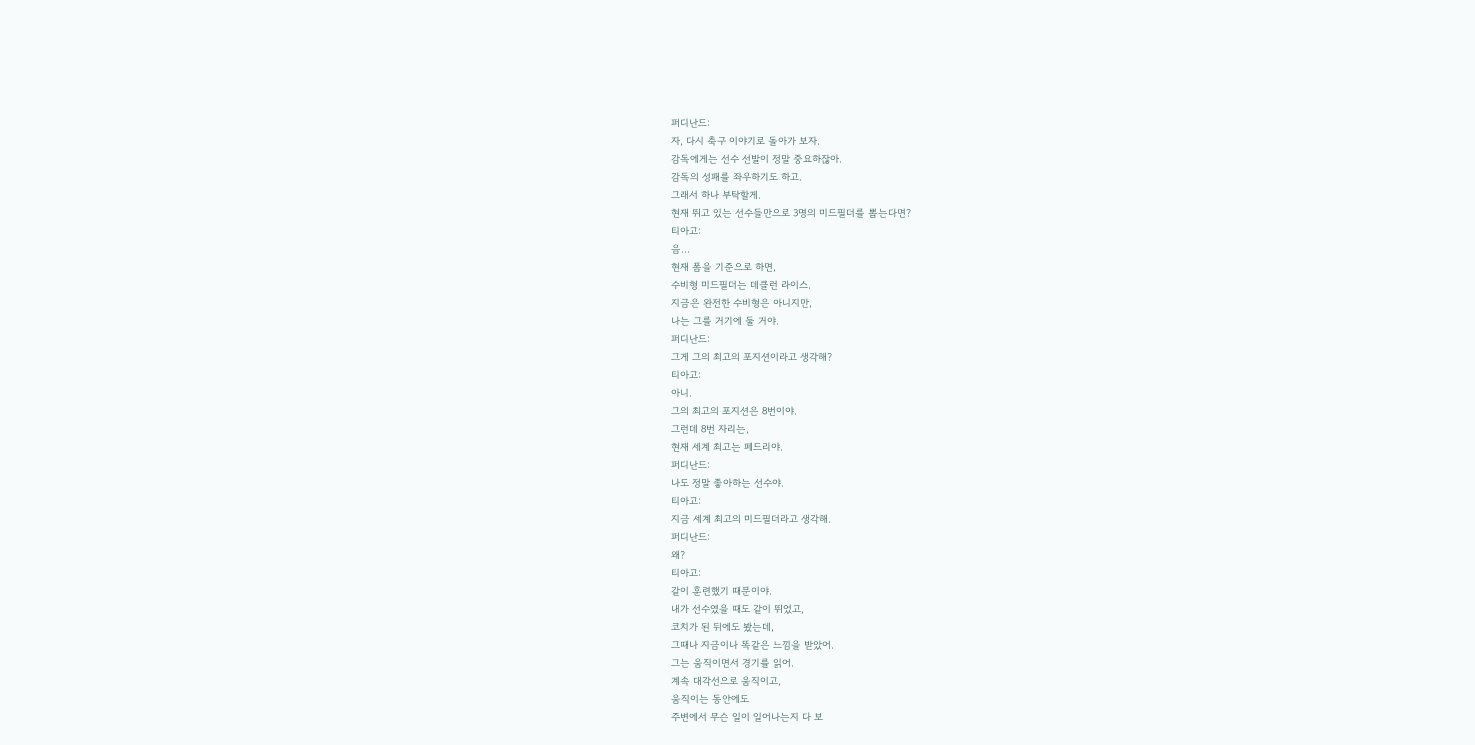퍼디난드:
자, 다시 축구 이야기로 돌아가 보자.
감독에게는 선수 선발이 정말 중요하잖아.
감독의 성패를 좌우하기도 하고.
그래서 하나 부탁할게.
현재 뛰고 있는 선수들만으로 3명의 미드필더를 뽑는다면?
티아고:
음...
현재 폼을 기준으로 하면,
수비형 미드필더는 데클런 라이스.
지금은 완전한 수비형은 아니지만,
나는 그를 거기에 둘 거야.
퍼디난드:
그게 그의 최고의 포지션이라고 생각해?
티아고:
아니.
그의 최고의 포지션은 8번이야.
그런데 8번 자리는,
현재 세계 최고는 페드리야.
퍼디난드:
나도 정말 좋아하는 선수야.
티아고:
지금 세계 최고의 미드필더라고 생각해.
퍼디난드:
왜?
티아고:
같이 훈련했기 때문이야.
내가 선수였을 때도 같이 뛰었고,
코치가 된 뒤에도 봤는데,
그때나 지금이나 똑같은 느낌을 받았어.
그는 움직이면서 경기를 읽어.
계속 대각선으로 움직이고,
움직이는 동안에도
주변에서 무슨 일이 일어나는지 다 보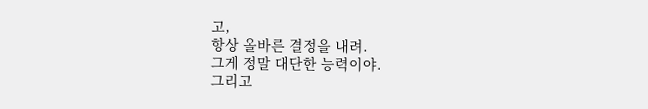고,
항상 올바른 결정을 내려.
그게 정말 대단한 능력이야.
그리고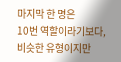마지막 한 명은
10번 역할이라기보다,
비슷한 유형이지만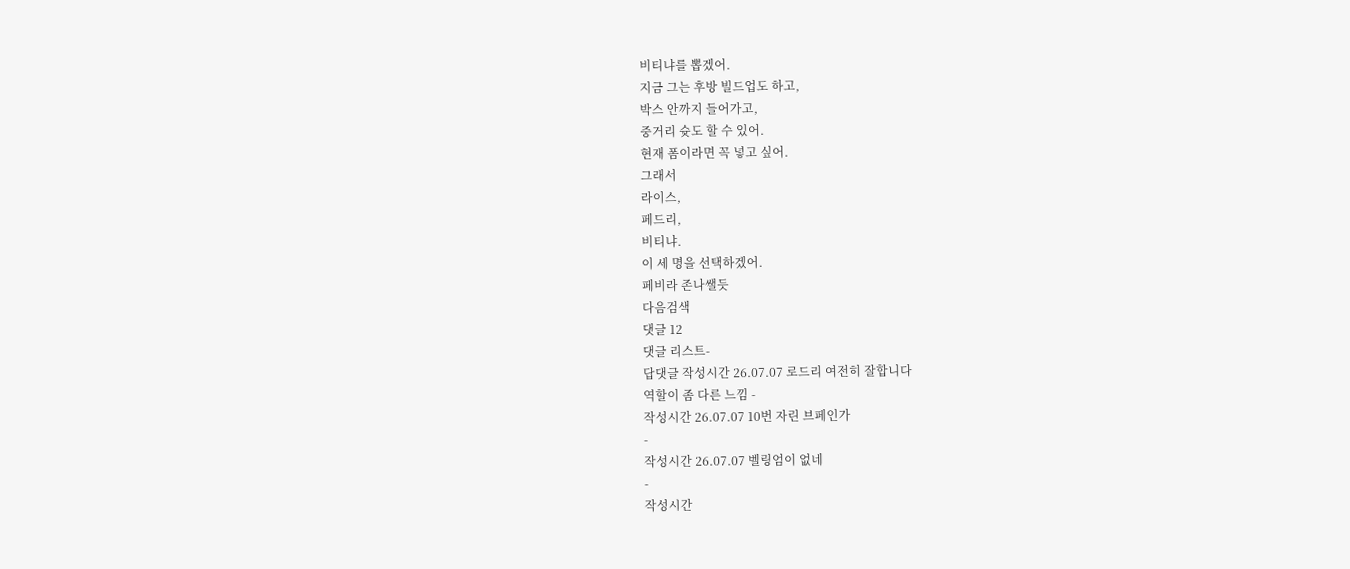비티냐를 뽑겠어.
지금 그는 후방 빌드업도 하고,
박스 안까지 들어가고,
중거리 슛도 할 수 있어.
현재 폼이라면 꼭 넣고 싶어.
그래서
라이스,
페드리,
비티냐.
이 세 명을 선택하겠어.
페비라 존나쌜듯
다음검색
댓글 12
댓글 리스트-
답댓글 작성시간 26.07.07 로드리 여전히 잘합니다
역할이 좀 다른 느낌 -
작성시간 26.07.07 10번 자린 브페인가
-
작성시간 26.07.07 벨링엄이 없네
-
작성시간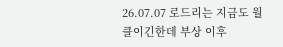26.07.07 로드리는 지금도 월클이긴한데 부상 이후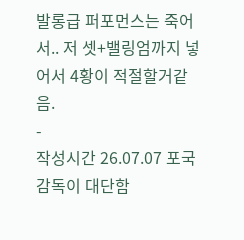발롱급 퍼포먼스는 죽어서.. 저 셋+밸링엄까지 넣어서 4황이 적절할거같음.
-
작성시간 26.07.07 포국 감독이 대단함